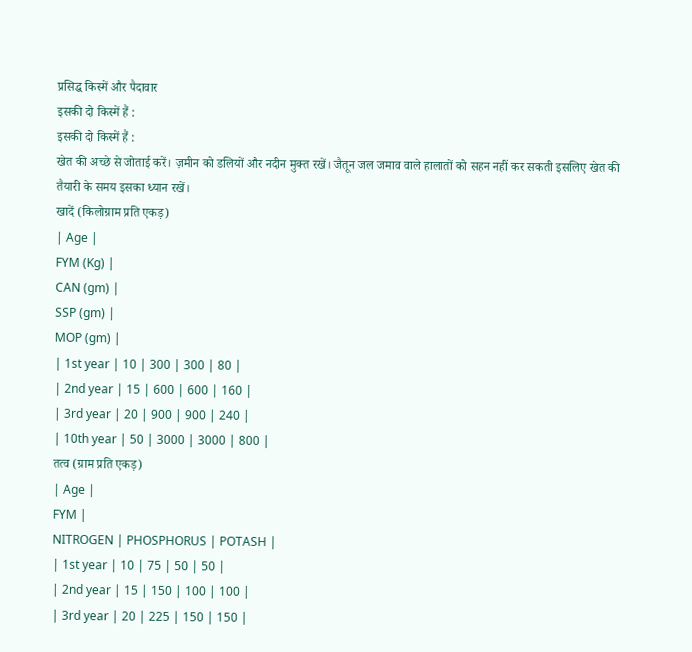प्रसिद्ध किस्में और पैदावार
इसकी दो किस्में हैं :
इसकी दो किस्में हैं :
खेत की अच्छे से जोताई करें। ज़मीन को डलियों और नदीन मुक्त रखें। जैतून जल जमाव वाले हालातों को सहन नहीं कर सकती इसलिए खेत की तैयारी के समय इसका ध्यान रखें।
खादें (किलोग्राम प्रति एकड़)
| Age |
FYM (Kg) |
CAN (gm) |
SSP (gm) |
MOP (gm) |
| 1st year | 10 | 300 | 300 | 80 |
| 2nd year | 15 | 600 | 600 | 160 |
| 3rd year | 20 | 900 | 900 | 240 |
| 10th year | 50 | 3000 | 3000 | 800 |
तत्व (ग्राम प्रति एकड़)
| Age |
FYM |
NITROGEN | PHOSPHORUS | POTASH |
| 1st year | 10 | 75 | 50 | 50 |
| 2nd year | 15 | 150 | 100 | 100 |
| 3rd year | 20 | 225 | 150 | 150 |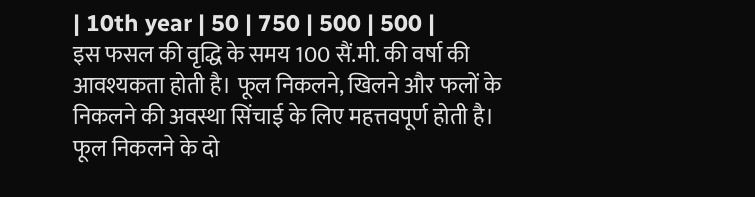| 10th year | 50 | 750 | 500 | 500 |
इस फसल की वृद्धि के समय 100 सैं.मी. की वर्षा की आवश्यकता होती है। फूल निकलने, खिलने और फलों के निकलने की अवस्था सिंचाई के लिए महत्तवपूर्ण होती है। फूल निकलने के दो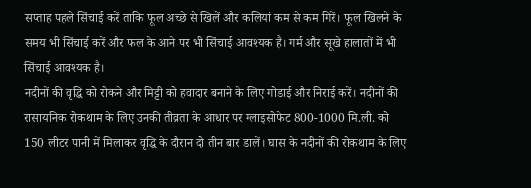सप्ताह पहले सिंचाई करें ताकि फूल अच्छे से खिलें और कलियां कम से कम गिरें। फूल खिलने के समय भी सिंचाई करें और फल के आने पर भी सिंचाई आवश्यक है। गर्म और सूखे हालातों में भी सिंचाई आवश्यक है।
नदीनों की वृद्धि को रोकने और मिट्टी को हवादार बनाने के लिए गोडाई और निराई करें। नदीनों की रासायनिक रोकथाम के लिए उनकी तीव्रता के आधार पर ग्लाइसोफेट 800-1000 मि.ली. को 150 लीटर पानी में मिलाकर वृद्धि के दौरान दो तीन बार डालें। घास के नदीनों की रोकथाम के लिए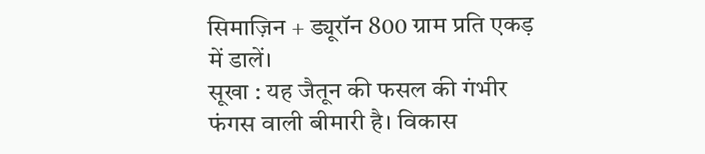सिमाज़िन + ड्यूरॉन 800 ग्राम प्रति एकड़ में डालें।
सूखा : यह जैतून की फसल की गंभीर फंगस वाली बीमारी है। विकास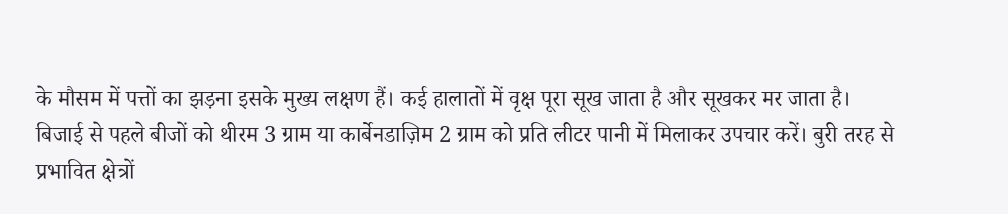के मौसम में पत्तों का झड़ना इसके मुख्य लक्षण हैं। कई हालातों में वृक्ष पूरा सूख जाता है और सूखकर मर जाता है।
बिजाई से पहले बीजों को थीरम 3 ग्राम या कार्बेनडाज़िम 2 ग्राम को प्रति लीटर पानी में मिलाकर उपचार करें। बुरी तरह से प्रभावित क्षेत्रों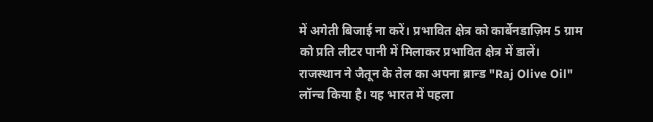में अगेती बिजाई ना करें। प्रभावित क्षेत्र को कार्बेनडाज़िम 5 ग्राम को प्रति लीटर पानी में मिलाकर प्रभावित क्षेत्र में डालें।
राजस्थान ने जैतून के तेल का अपना ब्रान्ड "Raj Olive Oil" लॉन्च किया है। यह भारत में पहला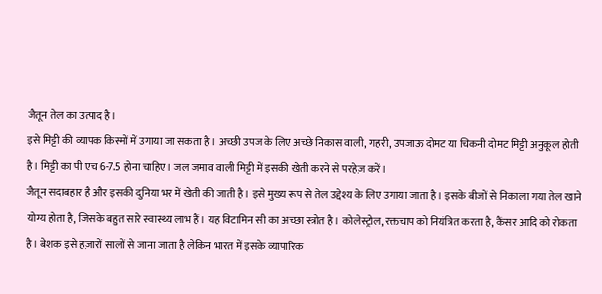जैतून तेल का उत्पाद है।
इसे मिट्टी की व्यापक किस्मों में उगाया जा सकता है। अच्छी उपज के लिए अच्छे निकास वाली, गहरी, उपजाऊ दोमट या चिकनी दोमट मिट्टी अनुकूल होती है। मिट्टी का पी एच 6-7.5 होना चाहिए। जल जमाव वाली मिट्टी में इसकी खेती करने से परहेज़ करें।
जैतून सदाबहार है और इसकी दुनिया भर में खेती की जाती है। इसे मुख्य रूप से तेल उद्देश्य के लिए उगाया जाता है। इसके बीजों से निकाला गया तेल खाने योग्य होता है, जिसके बहुत सारे स्वास्थ्य लाभ हैं। यह विटामिन सी का अच्छा स्त्रोत है। कोलेस्ट्रोल, रक्तचाप को नियंत्रित करता है, कैंसर आदि को रोकता है। बेशक इसे हज़ारों सालों से जाना जाता है लेकिन भारत में इसके व्यापारिक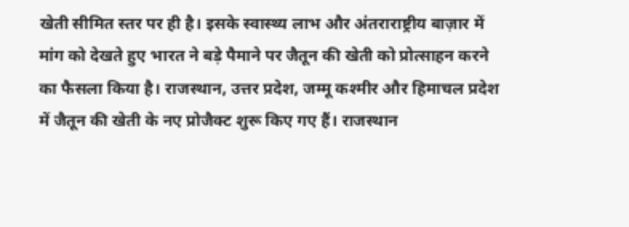खेती सीमित स्तर पर ही है। इसके स्वास्थ्य लाभ और अंतराराष्ट्रीय बाज़ार में मांग को देखते हुए भारत ने बड़े पैमाने पर जैतून की खेती को प्रोत्साहन करने का फैसला किया है। राजस्थान, उत्तर प्रदेश, जम्मू कश्मीर और हिमाचल प्रदेश में जैतून की खेती के नए प्रोजैक्ट शुरू किए गए हैं। राजस्थान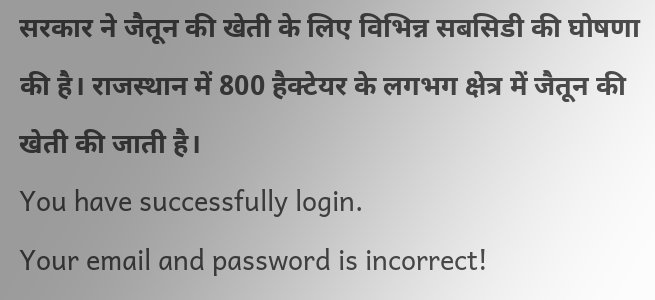सरकार ने जैतून की खेती के लिए विभिन्न सबसिडी की घोषणा की है। राजस्थान में 800 हैक्टेयर के लगभग क्षेत्र में जैतून की खेती की जाती है।
You have successfully login.
Your email and password is incorrect!